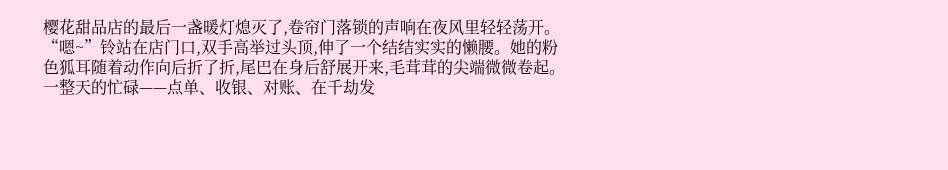樱花甜品店的最后一盏暖灯熄灭了,卷帘门落锁的声响在夜风里轻轻荡开。“嗯~”铃站在店门口,双手高举过头顶,伸了一个结结实实的懒腰。她的粉色狐耳随着动作向后折了折,尾巴在身后舒展开来,毛茸茸的尖端微微卷起。一整天的忙碌——点单、收银、对账、在千劫发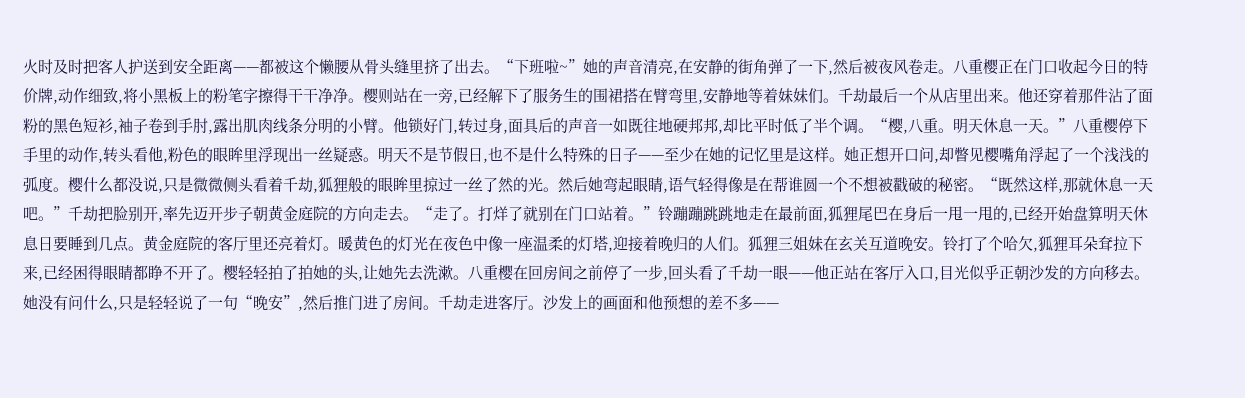火时及时把客人护送到安全距离——都被这个懒腰从骨头缝里挤了出去。“下班啦~”她的声音清亮,在安静的街角弹了一下,然后被夜风卷走。八重樱正在门口收起今日的特价牌,动作细致,将小黑板上的粉笔字擦得干干净净。樱则站在一旁,已经解下了服务生的围裙搭在臂弯里,安静地等着妹妹们。千劫最后一个从店里出来。他还穿着那件沾了面粉的黑色短衫,袖子卷到手肘,露出肌肉线条分明的小臂。他锁好门,转过身,面具后的声音一如既往地硬邦邦,却比平时低了半个调。“樱,八重。明天休息一天。”八重樱停下手里的动作,转头看他,粉色的眼眸里浮现出一丝疑惑。明天不是节假日,也不是什么特殊的日子——至少在她的记忆里是这样。她正想开口问,却瞥见樱嘴角浮起了一个浅浅的弧度。樱什么都没说,只是微微侧头看着千劫,狐狸般的眼眸里掠过一丝了然的光。然后她弯起眼睛,语气轻得像是在帮谁圆一个不想被戳破的秘密。“既然这样,那就休息一天吧。”千劫把脸别开,率先迈开步子朝黄金庭院的方向走去。“走了。打烊了就别在门口站着。”铃蹦蹦跳跳地走在最前面,狐狸尾巴在身后一甩一甩的,已经开始盘算明天休息日要睡到几点。黄金庭院的客厅里还亮着灯。暖黄色的灯光在夜色中像一座温柔的灯塔,迎接着晚归的人们。狐狸三姐妹在玄关互道晚安。铃打了个哈欠,狐狸耳朵耷拉下来,已经困得眼睛都睁不开了。樱轻轻拍了拍她的头,让她先去洗漱。八重樱在回房间之前停了一步,回头看了千劫一眼——他正站在客厅入口,目光似乎正朝沙发的方向移去。她没有问什么,只是轻轻说了一句“晚安”,然后推门进了房间。千劫走进客厅。沙发上的画面和他预想的差不多——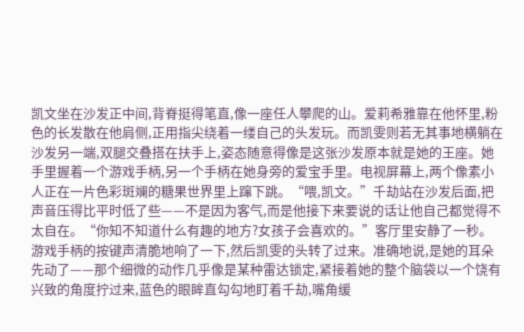凯文坐在沙发正中间,背脊挺得笔直,像一座任人攀爬的山。爱莉希雅靠在他怀里,粉色的长发散在他肩侧,正用指尖绕着一缕自己的头发玩。而凯雯则若无其事地横躺在沙发另一端,双腿交叠搭在扶手上,姿态随意得像是这张沙发原本就是她的王座。她手里握着一个游戏手柄,另一个手柄在她身旁的爱宝手里。电视屏幕上,两个像素小人正在一片色彩斑斓的糖果世界里上蹿下跳。“喂,凯文。”千劫站在沙发后面,把声音压得比平时低了些——不是因为客气,而是他接下来要说的话让他自己都觉得不太自在。“你知不知道什么有趣的地方?女孩子会喜欢的。”客厅里安静了一秒。游戏手柄的按键声清脆地响了一下,然后凯雯的头转了过来。准确地说,是她的耳朵先动了——那个细微的动作几乎像是某种雷达锁定,紧接着她的整个脑袋以一个饶有兴致的角度拧过来,蓝色的眼眸直勾勾地盯着千劫,嘴角缓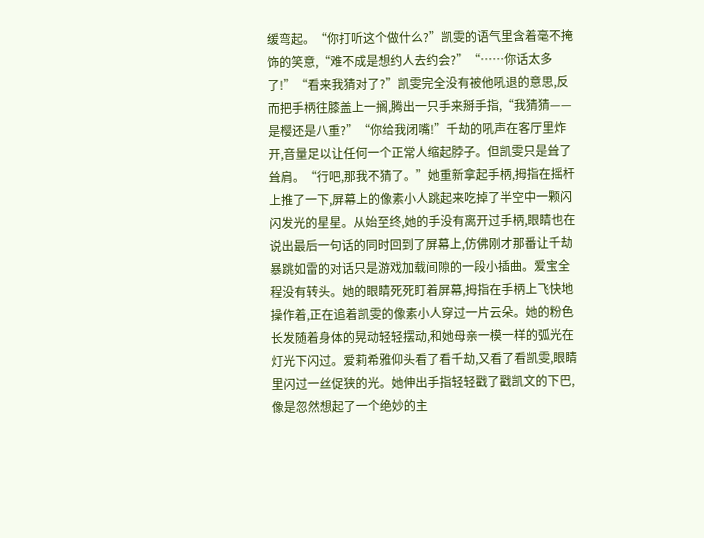缓弯起。“你打听这个做什么?”凯雯的语气里含着毫不掩饰的笑意,“难不成是想约人去约会?”“……你话太多了!”“看来我猜对了?”凯雯完全没有被他吼退的意思,反而把手柄往膝盖上一搁,腾出一只手来掰手指,“我猜猜——是樱还是八重?”“你给我闭嘴!”千劫的吼声在客厅里炸开,音量足以让任何一个正常人缩起脖子。但凯雯只是耸了耸肩。“行吧,那我不猜了。”她重新拿起手柄,拇指在摇杆上推了一下,屏幕上的像素小人跳起来吃掉了半空中一颗闪闪发光的星星。从始至终,她的手没有离开过手柄,眼睛也在说出最后一句话的同时回到了屏幕上,仿佛刚才那番让千劫暴跳如雷的对话只是游戏加载间隙的一段小插曲。爱宝全程没有转头。她的眼睛死死盯着屏幕,拇指在手柄上飞快地操作着,正在追着凯雯的像素小人穿过一片云朵。她的粉色长发随着身体的晃动轻轻摆动,和她母亲一模一样的弧光在灯光下闪过。爱莉希雅仰头看了看千劫,又看了看凯雯,眼睛里闪过一丝促狭的光。她伸出手指轻轻戳了戳凯文的下巴,像是忽然想起了一个绝妙的主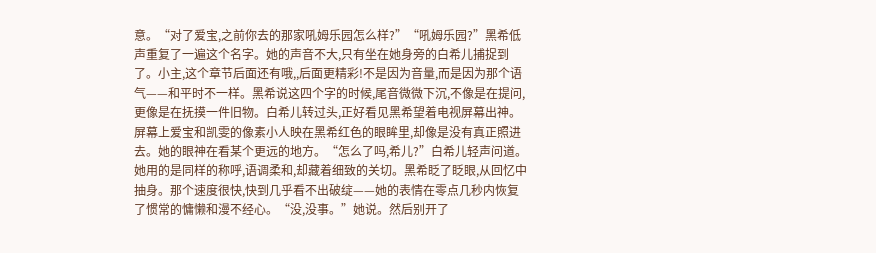意。“对了爱宝,之前你去的那家吼姆乐园怎么样?”“吼姆乐园?”黑希低声重复了一遍这个名字。她的声音不大,只有坐在她身旁的白希儿捕捉到了。小主,这个章节后面还有哦,,后面更精彩!不是因为音量,而是因为那个语气——和平时不一样。黑希说这四个字的时候,尾音微微下沉,不像是在提问,更像是在抚摸一件旧物。白希儿转过头,正好看见黑希望着电视屏幕出神。屏幕上爱宝和凯雯的像素小人映在黑希红色的眼眸里,却像是没有真正照进去。她的眼神在看某个更远的地方。“怎么了吗,希儿?”白希儿轻声问道。她用的是同样的称呼,语调柔和,却藏着细致的关切。黑希眨了眨眼,从回忆中抽身。那个速度很快,快到几乎看不出破绽——她的表情在零点几秒内恢复了惯常的慵懒和漫不经心。“没,没事。”她说。然后别开了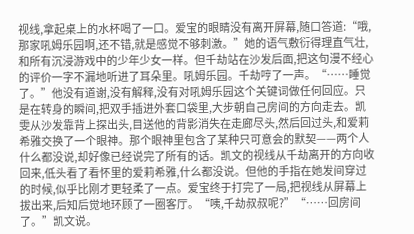视线,拿起桌上的水杯喝了一口。爱宝的眼睛没有离开屏幕,随口答道:“哦,那家吼姆乐园啊,还不错,就是感觉不够刺激。”她的语气敷衍得理直气壮,和所有沉浸游戏中的少年少女一样。但千劫站在沙发后面,把这句漫不经心的评价一字不漏地听进了耳朵里。吼姆乐园。千劫哼了一声。“……睡觉了。”他没有道谢,没有解释,没有对吼姆乐园这个关键词做任何回应。只是在转身的瞬间,把双手插进外套口袋里,大步朝自己房间的方向走去。凯雯从沙发靠背上探出头,目送他的背影消失在走廊尽头,然后回过头,和爱莉希雅交换了一个眼神。那个眼神里包含了某种只可意会的默契——两个人什么都没说,却好像已经说完了所有的话。凯文的视线从千劫离开的方向收回来,低头看了看怀里的爱莉希雅,什么都没说。但他的手指在她发间穿过的时候,似乎比刚才更轻柔了一点。爱宝终于打完了一局,把视线从屏幕上拔出来,后知后觉地环顾了一圈客厅。“咦,千劫叔叔呢?”“……回房间了。”凯文说。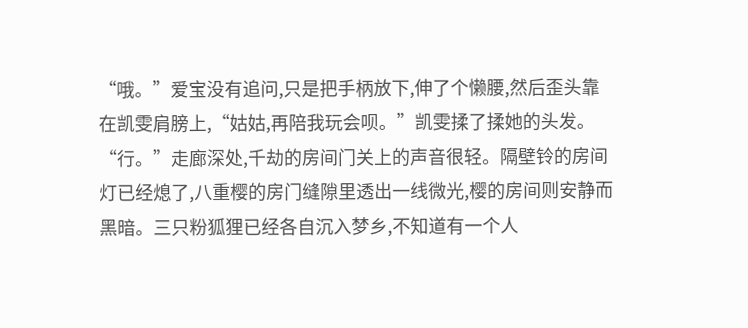“哦。”爱宝没有追问,只是把手柄放下,伸了个懒腰,然后歪头靠在凯雯肩膀上,“姑姑,再陪我玩会呗。”凯雯揉了揉她的头发。“行。”走廊深处,千劫的房间门关上的声音很轻。隔壁铃的房间灯已经熄了,八重樱的房门缝隙里透出一线微光,樱的房间则安静而黑暗。三只粉狐狸已经各自沉入梦乡,不知道有一个人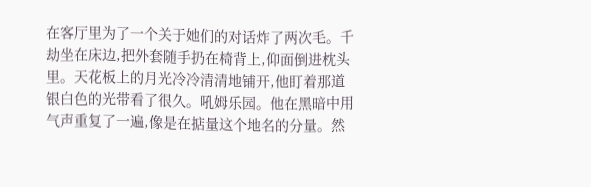在客厅里为了一个关于她们的对话炸了两次毛。千劫坐在床边,把外套随手扔在椅背上,仰面倒进枕头里。天花板上的月光冷冷清清地铺开,他盯着那道银白色的光带看了很久。吼姆乐园。他在黑暗中用气声重复了一遍,像是在掂量这个地名的分量。然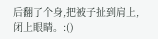后翻了个身,把被子扯到肩上,闭上眼睛。:()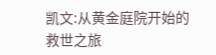凯文:从黄金庭院开始的救世之旅